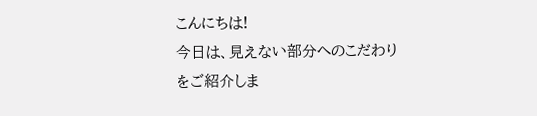こんにちは!
今日は、見えない部分へのこだわりをご紹介しま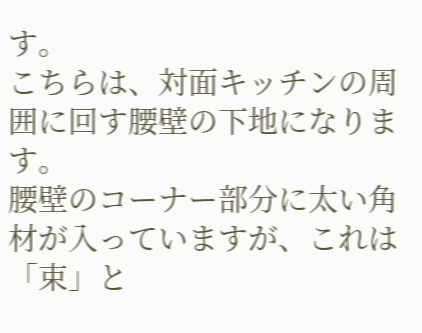す。
こちらは、対面キッチンの周囲に回す腰壁の下地になります。
腰壁のコーナー部分に太い角材が入っていますが、これは「束」と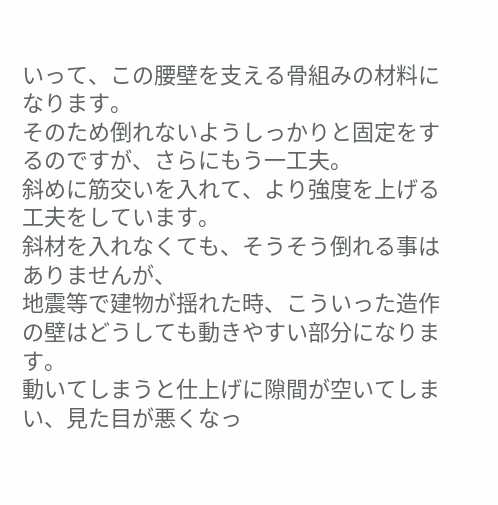いって、この腰壁を支える骨組みの材料になります。
そのため倒れないようしっかりと固定をするのですが、さらにもう一工夫。
斜めに筋交いを入れて、より強度を上げる工夫をしています。
斜材を入れなくても、そうそう倒れる事はありませんが、
地震等で建物が揺れた時、こういった造作の壁はどうしても動きやすい部分になります。
動いてしまうと仕上げに隙間が空いてしまい、見た目が悪くなっ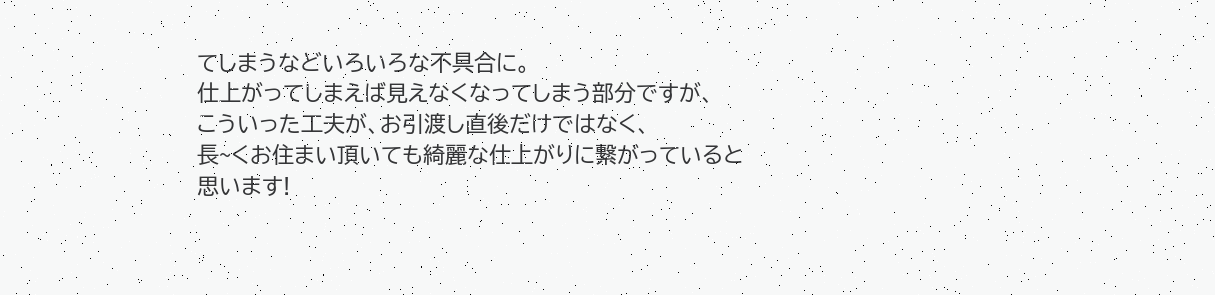てしまうなどいろいろな不具合に。
仕上がってしまえば見えなくなってしまう部分ですが、
こういった工夫が、お引渡し直後だけではなく、
長~くお住まい頂いても綺麗な仕上がりに繋がっていると思います!